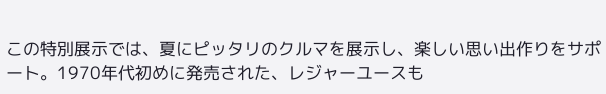この特別展示では、夏にピッタリのクルマを展示し、楽しい思い出作りをサポート。1970年代初めに発売された、レジャーユースも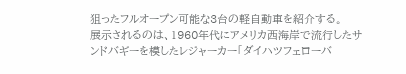狙ったフルオープン可能な3台の軽自動車を紹介する。
展示されるのは、1960年代にアメリカ西海岸で流行したサンドバギーを模したレジャーカー「ダイハツフェローバ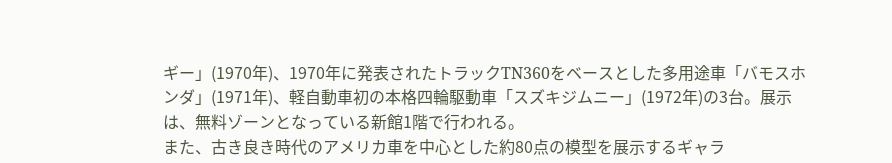ギー」(1970年)、1970年に発表されたトラックTN360をベースとした多用途車「バモスホンダ」(1971年)、軽自動車初の本格四輪駆動車「スズキジムニー」(1972年)の3台。展示は、無料ゾーンとなっている新館1階で行われる。
また、古き良き時代のアメリカ車を中心とした約80点の模型を展示するギャラ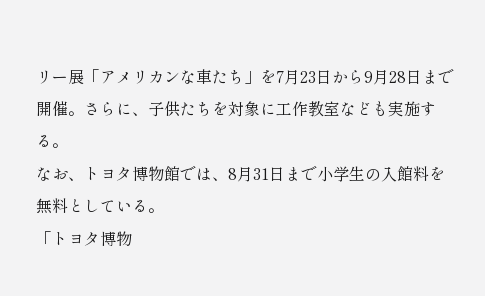リー展「アメリカンな車たち」を7月23日から9月28日まで開催。さらに、子供たちを対象に工作教室なども実施する。
なお、トヨタ博物館では、8月31日まで小学生の入館料を無料としている。
「トヨタ博物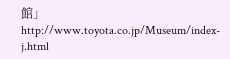館」
http://www.toyota.co.jp/Museum/index-j.html